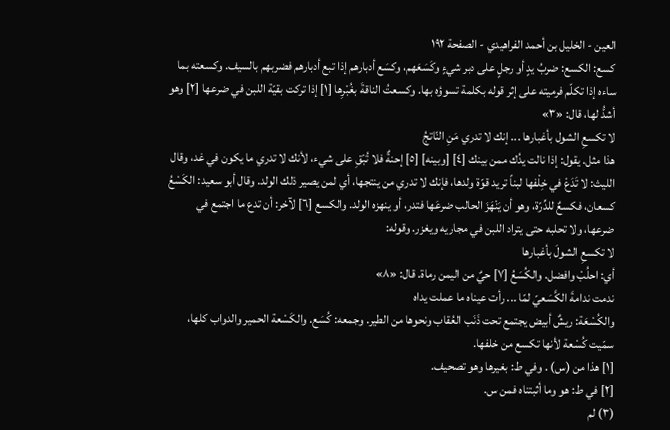العين - الخليل بن أحمد الفراهيدي - الصفحة ١٩٢
كسع: الكسع: ضربُ يدٍ أو رجلٍ على دبر شيءٍ وكَسَعَهم، وكسَع أدبارهم إذا تبع أدبارهم فضربهم بالسيف. وكسعته بما ساءه إذا تكلّم فرميته على إثر قوله بكلمة تسوؤه بها. وكسعتُ الناقةَ بغُبْرِها [١] إذا تركت بقيّة اللبن في ضرعها [٢] وهو أشدُّ لها، قال: «٣»
لا تكسعِ الشول بأغبارها ... إنك لا تدري مَنِ النّاتجُ
هذا مثل. يقول: إذا نالت يدُك ممن بينك [٤] [وبينه] [٥] إحنةٌ فلا تُبْقِ على شيء، لأنك لا تدري ما يكون في غد، وقال الليث: لا تَدَعْ في خِلْفها لبناً تريد قوّة ولدها، فإنك لا تدري من ينتجها، أي لمن يصير ذلك الولد. وقال أبو سعيد: الكَسْعُ كسعان، فكسعٌ للدِّرّة، وهو أن يَنْهَزَ الحالب ضرعَها فتدر، أو ينهزه الولد. والكسع [٦] لآخر: أن تدع ما اجتمع في ضرعها، ولا تحلبه حتى يتراد اللبن في مجاريه ويغزر. وقوله:
لا تكسعِ الشولَ بأغبارها
أي: احلُبْ وافضل. والكُسَعُ [٧] حيٌ من اليمن رماة. قال: «٨»
ندمت ندامةَ الكَّسَعيّ لمّا ... رأت عيناه ما عملت يداه
والكُسْعَة: ريشٌ أبيض يجتمع تحت ذَنَب العُقاب ونحوها من الطير. وجمعه: كُسَع. والكَسْعة الحمير والدواب كلها، سمّيت كُسْعة لأنها تكسع من خلفها.
[١] هذا من (س) . وفي ط: بغيرها وهو تصحيف.
[٢] في ط: هو وما أثبتناه فمن س.
(٣) لم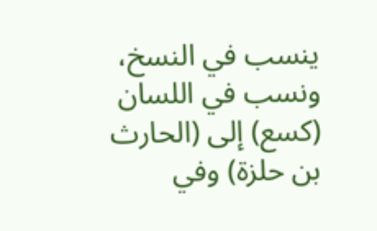ينسب في النسخ، ونسب في اللسان (كسع) إلى (الحارث بن حلزة) وفي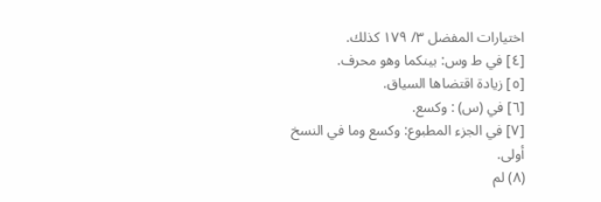اختيارات المفضل ٣/ ١٧٩ كذلك.
[٤] في ط وس: بينكما وهو محرف.
[٥] زيادة اقتضاها السياق.
[٦] في (س) : وكسع.
[٧] في الجزء المطبوع: وكسع وما في النسخ أولى.
(٨) لم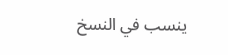ينسب في النسخ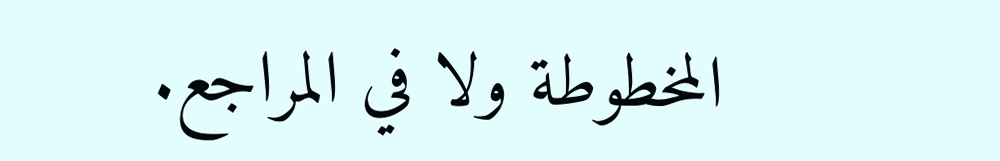المخطوطة ولا في المراجع.